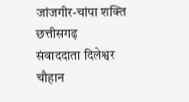जांजगीर-चांपा शक्ति छत्तीसगढ़
संवाददाता दिलेश्वर चौहान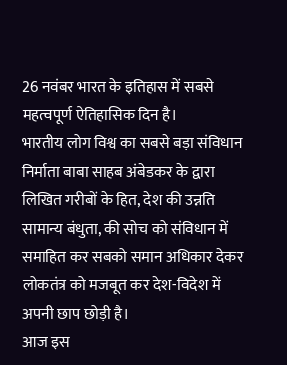26 नवंबर भारत के इतिहास में सबसे महत्वपूर्ण ऐतिहासिक दिन है।
भारतीय लोग विश्व का सबसे बड़ा संविधान निर्माता बाबा साहब अंबेडकर के द्वारा लिखित गरीबों के हित, देश की उन्नति सामान्य बंधुता, की सोच को संविधान में समाहित कर सबको समान अधिकार देकर लोकतंत्र को मजबूत कर देश-विदेश में अपनी छाप छोड़ी है।
आज इस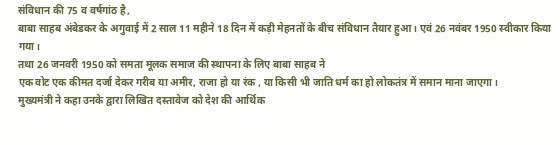संविधान की 75 व वर्षगांठ है,
बाबा साहब अंबेडकर के अगुवाई में 2 साल 11 महीने 18 दिन में कड़ी मेहनतों के बीच संविधान तैयार हुआ। एवं 26 नवंबर 1950 स्वीकार किया गया।
तथा 26 जनवरी 1950 को समता मूलक समाज की स्थापना के लिए बाबा साहब ने
एक वोट एक कीमत दर्जा देकर गरीब या अमीर, राजा हो या रंक , या किसी भी जाति धर्म का हो लोकतंत्र में समान माना जाएगा ।
मुख्यमंत्री ने कहा उनके द्वारा लिखित दस्तावेज को देश की आर्थिक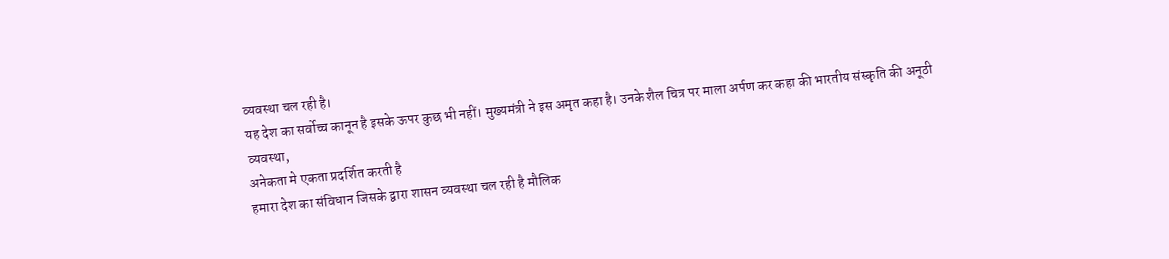व्यवस्था चल रही है।
यह देश का सर्वोच्च कानून है इसके ऊपर कुछ भी नहीं। मुख्यमंत्री ने इस अमृत कहा है। उनके शैल चित्र पर माला अर्पण कर कहा की भारतीय संस्कृति की अनूठी व्यवस्था,
अनेकता मे एकता प्रदर्शित करती है
हमारा देश का संविधान जिसके द्वारा शासन व्यवस्था चल रही है मौलिक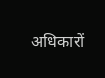अधिकारों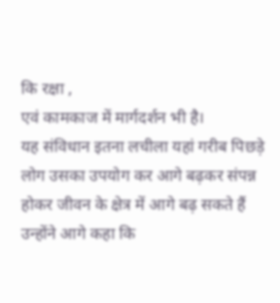कि रक्षा ,
एवं कामकाज में मार्गदर्शन भी है।
यह संविधान इतना लचीला यहां गरीब पिछड़े लोग उसका उपयोग कर आगे बढ़कर संपन्न होकर जीवन के क्षेत्र में आगे बढ़ सकते हैं उन्होंने आगे कहा कि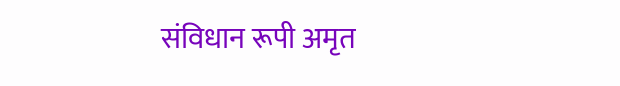संविधान रूपी अमृत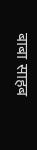बाबा साहब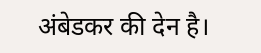अंबेडकर की देन है।